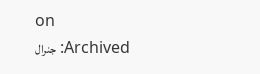on
Archived: جنرال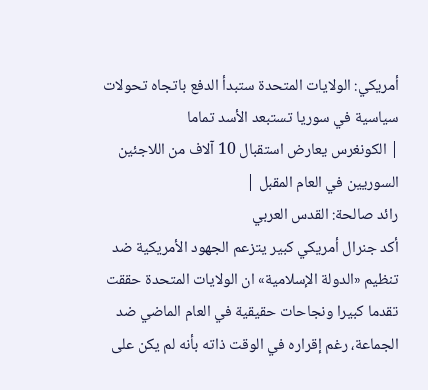أمريكي: الولايات المتحدة ستبدأ الدفع باتجاه تحولات سياسية في سوريا تستبعد الأسد تماما
| الكونغرس يعارض استقبال 10 آلاف من اللاجئين السوريين في العام المقبل |
رائد صالحة: القدس العربي
أكد جنرال أمريكي كبير يتزعم الجهود الأمريكية ضد تنظيم «الدولة الإسلامية» ان الولايات المتحدة حققت تقدما كبيرا ونجاحات حقيقية في العام الماضي ضد الجماعة، رغم إقراره في الوقت ذاته بأنه لم يكن على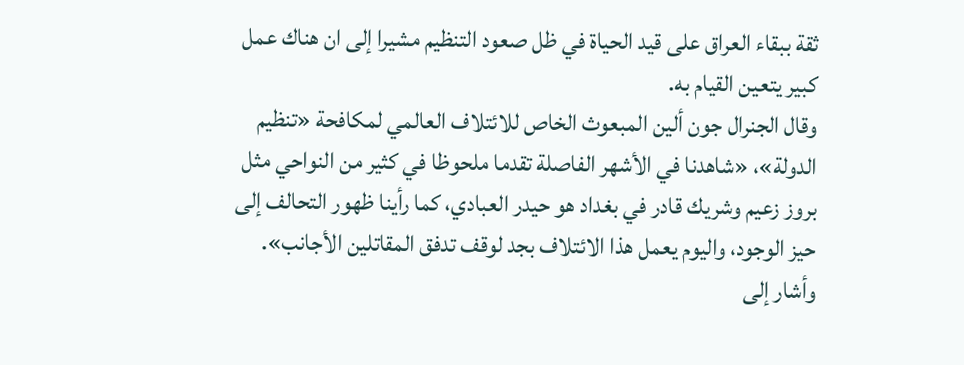ثقة ببقاء العراق على قيد الحياة في ظل صعود التنظيم مشيرا إلى ان هناك عمل كبير يتعين القيام به.
وقال الجنرال جون ألين المبعوث الخاص للائتلاف العالمي لمكافحة «تنظيم الدولة»، «شاهدنا في الأشهر الفاصلة تقدما ملحوظا في كثير من النواحي مثل بروز زعيم وشريك قادر في بغداد هو حيدر العبادي، كما رأينا ظهور التحالف إلى حيز الوجود، واليوم يعمل هذا الائتلاف بجد لوقف تدفق المقاتلين الأجانب».
وأشار إلى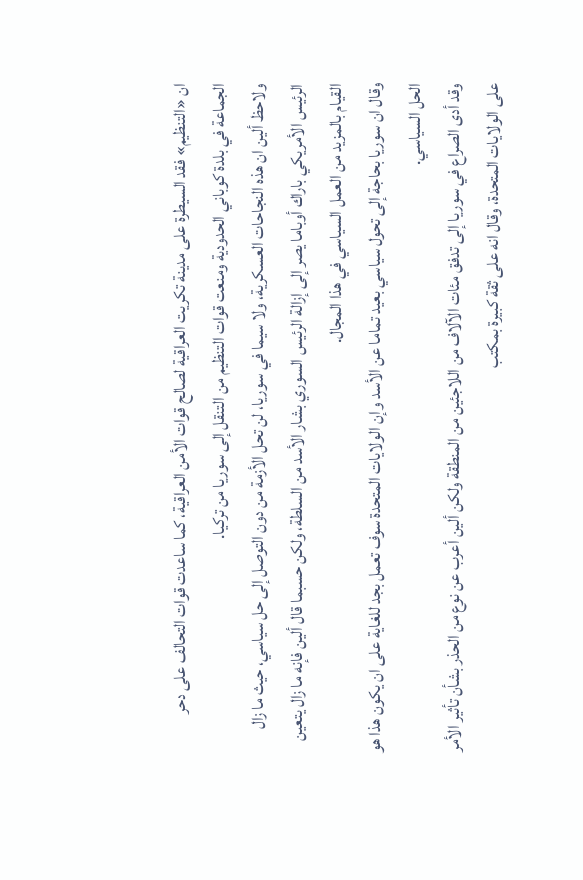ان «التنظيم» فقد السيطرة على مدينة تكريت العراقية لصالح قوات الأمن العراقية، كما ساعدت قوات التحالف على دحر الجماعة في بلدة كوباني الحدودية ومنعت قوات التنظيم من التنقل إلى سوريا من تركيا.
ولاحظ ألين ان هذه النجاحات العسكرية، ولا سيما في سوريا، لن تحل الأزمة من دون التوصل إلى حل سياسي، حيث ما زال الرئيس الأمريكي باراك أوباما يصر إلى إزالة الرئيس السوري بشار الأسد من السلطة، ولكن حسبما قال ألين فإنه ما زال يتعين القيام بالمزيد من العمل السياسي في هذا المجال.
وقال ان سوريا بحاجة إلى تحول سياسي بعيد تماما عن الأسد وإن الولايات المتحدة سوف تعمل بجد للغاية على ان يكون هذا هو الحل السياسي.
وقد أدى الصراع في سوريا إلى تدفق مئات الآلاف من اللاجئين من المنطقة ولكن ألين أعرب عن نوع من الحذر بشأن تأثير الأمر على الولايات المتحدة، وقال انه على ثقة كبيرة بمكتب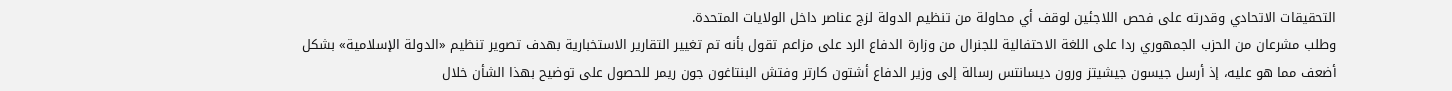التحقيقات الاتحادي وقدرته على فحص اللاجئين لوقف أي محاولة من تنظيم الدولة لزج عناصر داخل الولايات المتحدة.
وطلب مشرعان من الحزب الجمهوري ردا على اللغة الاحتفالية للجنرال من وزارة الدفاع الرد على مزاعم تقول بأنه تم تغيير التقارير الاستخبارية بهدف تصوير تنظيم «الدولة الإسلامية» بشكل أضعف مما هو عليه، إذ أرسل جيسون جيشيتز ورون ديسانتس رسالة إلى وزير الدفاع أشتون كارتر وفتش البنتاغون جون ريمر للحصول على توضيح بهذا الشأن خلال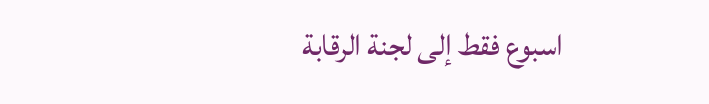اسبوع فقط إلى لجنة الرقابة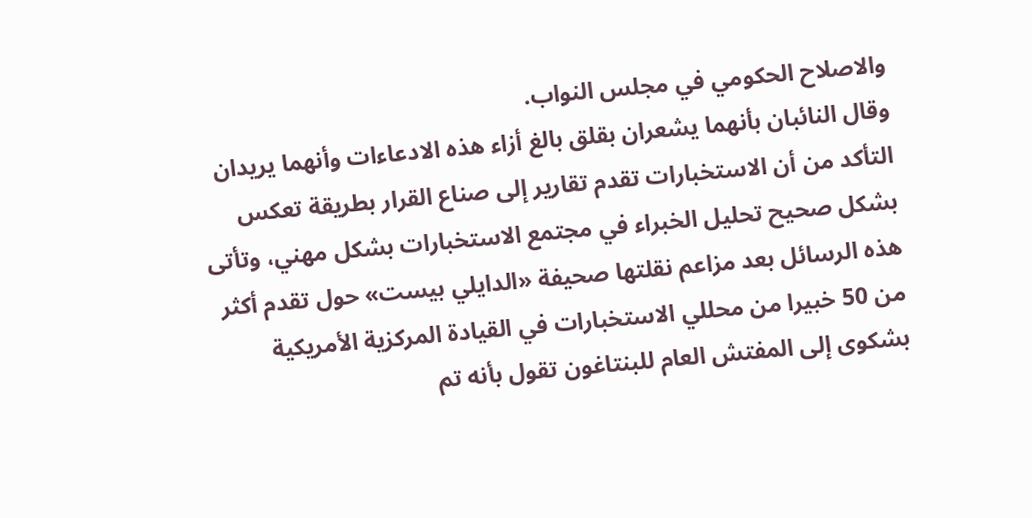والاصلاح الحكومي في مجلس النواب.
وقال النائبان بأنهما يشعران بقلق بالغ أزاء هذه الادعاءات وأنهما يريدان التأكد من أن الاستخبارات تقدم تقارير إلى صناع القرار بطريقة تعكس بشكل صحيح تحليل الخبراء في مجتمع الاستخبارات بشكل مهني، وتأتى هذه الرسائل بعد مزاعم نقلتها صحيفة «الدايلي بيست» حول تقدم أكثر من 50 خبيرا من محللي الاستخبارات في القيادة المركزية الأمريكية بشكوى إلى المفتش العام للبنتاغون تقول بأنه تم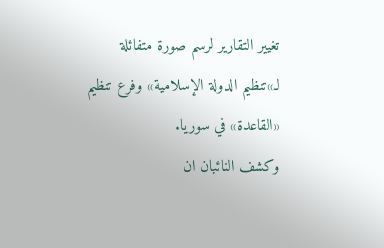تغيير التقارير لرسم صورة متفائلة لـ»تنظيم الدولة الإسلامية» وفرع تنظيم «القاعدة» في سوريا.
وكشف النائبان ان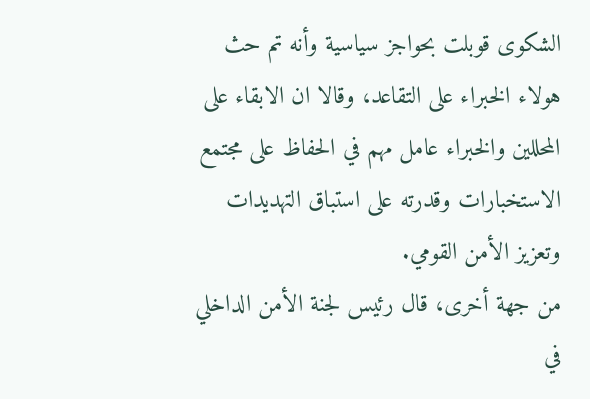الشكوى قوبلت بحواجز سياسية وأنه تم حث هولاء الخبراء على التقاعد، وقالا ان الابقاء على المحللين والخبراء عامل مهم في الحفاظ على مجتمع الاستخبارات وقدرته على استباق التهديدات وتعزيز الأمن القومي.
من جهة أخرى، قال رئيس لجنة الأمن الداخلي في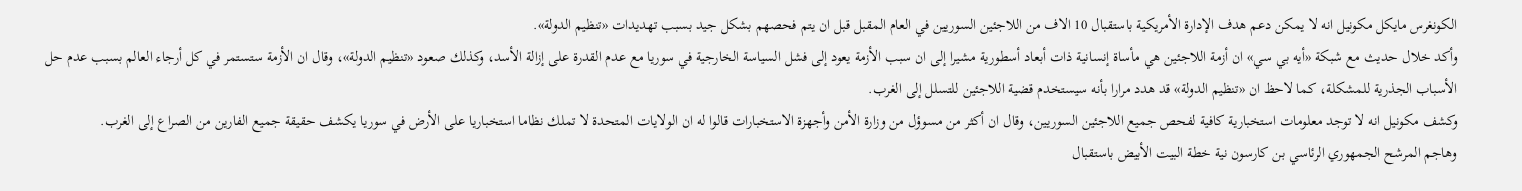الكونغرس مايكل مكونيل انه لا يمكن دعم هدف الإدارة الأمريكية باستقبال 10 الاف من اللاجئين السوريين في العام المقبل قبل ان يتم فحصهم بشكل جيد بسبب تهديدات «تنظيم الدولة».
وأكد خلال حديث مع شبكة «أيه بي سي» ان أزمة اللاجئين هي مأساة إنسانية ذات أبعاد أسطورية مشيرا إلى ان سبب الأزمة يعود إلى فشل السياسة الخارجية في سوريا مع عدم القدرة على إزالة الأسد، وكذلك صعود «تنظيم الدولة»، وقال ان الأزمة ستستمر في كل أرجاء العالم بسبب عدم حل الأسباب الجذرية للمشكلة، كما لاحظ ان «تنظيم الدولة» قد هدد مرارا بأنه سيستخدم قضية اللاجئين للتسلل إلى الغرب.
وكشف مكونيل انه لا توجد معلومات استخبارية كافية لفحص جميع اللاجئين السوريين، وقال ان أكثر من مسوؤل من وزارة الأمن وأجهزة الاستخبارات قالوا له ان الولايات المتحدة لا تملك نظاما استخباريا على الأرض في سوريا يكشف حقيقة جميع الفارين من الصراع إلى الغرب.
وهاجم المرشح الجمهوري الرئاسي بن كارسون نية خطة البيت الأبيض باستقبال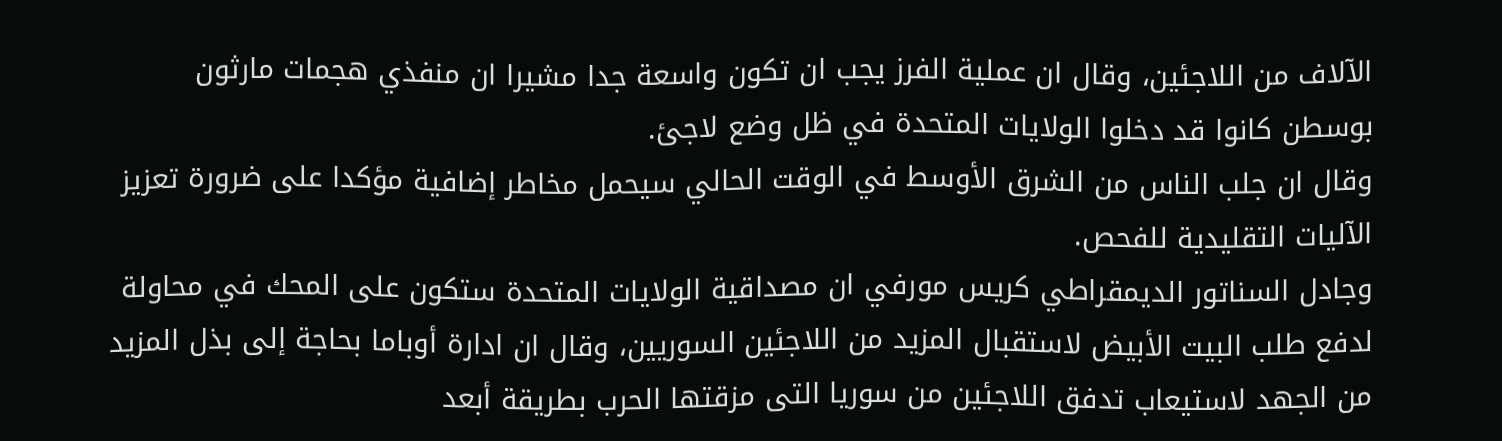الآلاف من اللاجئين، وقال ان عملية الفرز يجب ان تكون واسعة جدا مشيرا ان منفذي هجمات مارثون بوسطن كانوا قد دخلوا الولايات المتحدة في ظل وضع لاجئ.
وقال ان جلب الناس من الشرق الأوسط في الوقت الحالي سيحمل مخاطر إضافية مؤكدا على ضرورة تعزيز الآليات التقليدية للفحص.
وجادل السناتور الديمقراطي كريس مورفي ان مصداقية الولايات المتحدة ستكون على المحك في محاولة لدفع طلب البيت الأبيض لاستقبال المزيد من اللاجئين السوريين، وقال ان ادارة أوباما بحاجة إلى بذل المزيد من الجهد لاستيعاب تدفق اللاجئين من سوريا التى مزقتها الحرب بطريقة أبعد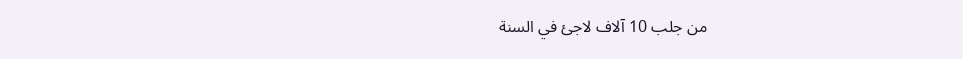من جلب 10 آلاف لاجئ في السنة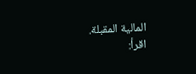المالية المقبلة.
اقرأ: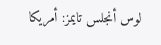لوس أنجلس تايمز: أمريكا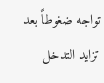تواجه ضغوطاً بعد تزايد التدخل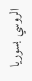الروسي بسوريا